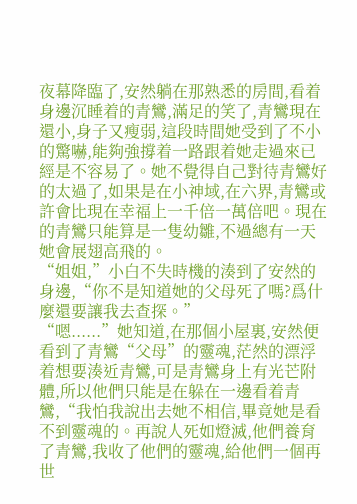夜幕降臨了,安然躺在那熟悉的房間,看着身邊沉睡着的青鸞,滿足的笑了,青鸞現在還小,身子又瘦弱,這段時間她受到了不小的驚嚇,能夠強撐着一路跟着她走過來已經是不容易了。她不覺得自己對待青鸞好的太過了,如果是在小神域,在六界,青鸞或許會比現在幸福上一千倍一萬倍吧。現在的青鸞只能算是一隻幼雛,不過總有一天她會展翅高飛的。
“姐姐,”小白不失時機的湊到了安然的身邊,“你不是知道她的父母死了嗎?爲什麼還要讓我去查探。”
“嗯......”她知道,在那個小屋裏,安然便看到了青鸞“父母”的靈魂,茫然的漂浮着想要湊近青鸞,可是青鸞身上有光芒附體,所以他們只能是在躲在一邊看着青鸞,“我怕我說出去她不相信,畢竟她是看不到靈魂的。再說人死如燈滅,他們養育了青鸞,我收了他們的靈魂,給他們一個再世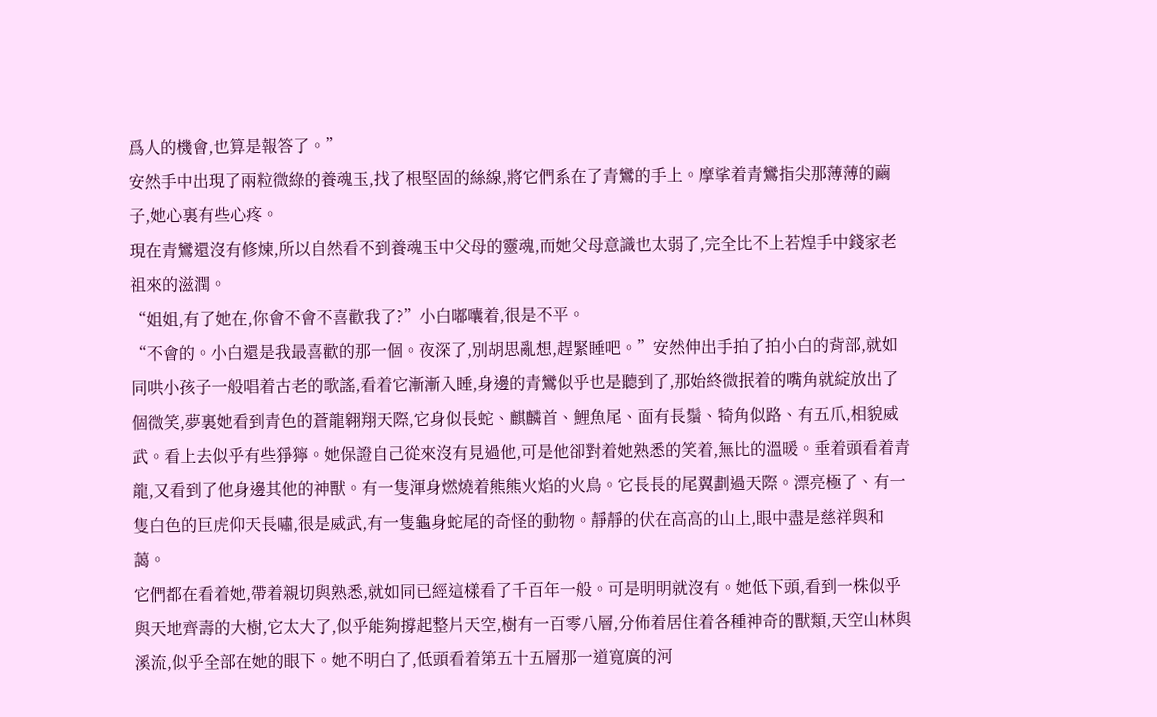爲人的機會,也算是報答了。”
安然手中出現了兩粒微綠的養魂玉,找了根堅固的絲線,將它們系在了青鸞的手上。摩挲着青鸞指尖那薄薄的繭子,她心裏有些心疼。
現在青鸞還沒有修煉,所以自然看不到養魂玉中父母的靈魂,而她父母意識也太弱了,完全比不上若煌手中錢家老祖來的滋潤。
“姐姐,有了她在,你會不會不喜歡我了?”小白嘟囔着,很是不平。
“不會的。小白還是我最喜歡的那一個。夜深了,別胡思亂想,趕緊睡吧。”安然伸出手拍了拍小白的背部,就如同哄小孩子一般唱着古老的歌謠,看着它漸漸入睡,身邊的青鸞似乎也是聽到了,那始終微抿着的嘴角就綻放出了個微笑,夢裏她看到青色的蒼龍翱翔天際,它身似長蛇、麒麟首、鯉魚尾、面有長鬚、犄角似路、有五爪,相貌威武。看上去似乎有些猙獰。她保證自己從來沒有見過他,可是他卻對着她熟悉的笑着,無比的溫暖。垂着頭看着青龍,又看到了他身邊其他的神獸。有一隻渾身燃燒着熊熊火焰的火鳥。它長長的尾翼劃過天際。漂亮極了、有一隻白色的巨虎仰天長嘯,很是威武,有一隻龜身蛇尾的奇怪的動物。靜靜的伏在高高的山上,眼中盡是慈祥與和藹。
它們都在看着她,帶着親切與熟悉,就如同已經這樣看了千百年一般。可是明明就沒有。她低下頭,看到一株似乎與天地齊壽的大樹,它太大了,似乎能夠撐起整片天空,樹有一百零八層,分佈着居住着各種神奇的獸類,天空山林與溪流,似乎全部在她的眼下。她不明白了,低頭看着第五十五層那一道寬廣的河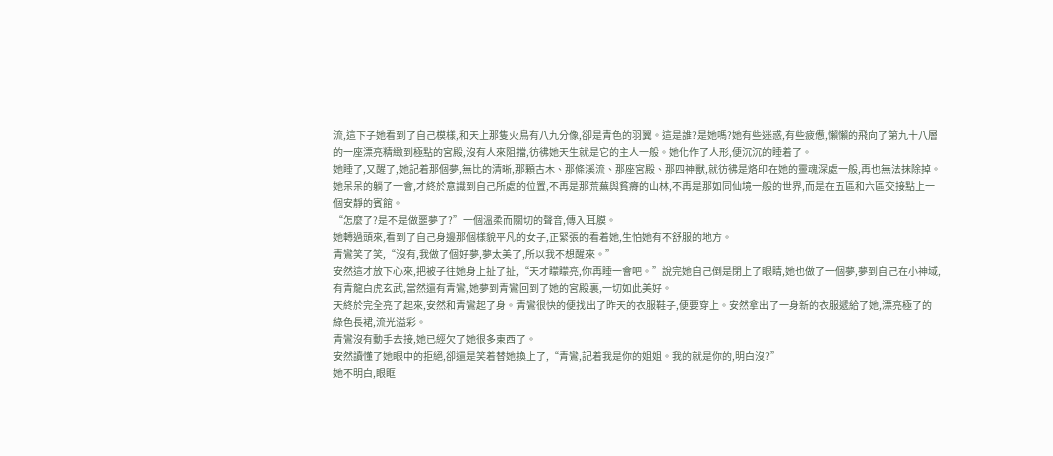流,這下子她看到了自己模樣,和天上那隻火鳥有八九分像,卻是青色的羽翼。這是誰?是她嗎?她有些迷惑,有些疲憊,懶懶的飛向了第九十八層的一座漂亮精緻到極點的宮殿,沒有人來阻擋,彷彿她天生就是它的主人一般。她化作了人形,便沉沉的睡着了。
她睡了,又醒了,她記着那個夢,無比的清晰,那顆古木、那條溪流、那座宮殿、那四神獸,就彷彿是烙印在她的靈魂深處一般,再也無法抹除掉。
她呆呆的躺了一會,才終於意識到自己所處的位置,不再是那荒蕪與貧瘠的山林,不再是那如同仙境一般的世界,而是在五區和六區交接點上一個安靜的賓館。
“怎麼了?是不是做噩夢了?”一個溫柔而關切的聲音,傳入耳膜。
她轉過頭來,看到了自己身邊那個樣貌平凡的女子,正緊張的看着她,生怕她有不舒服的地方。
青鸞笑了笑,“沒有,我做了個好夢,夢太美了,所以我不想醒來。”
安然這才放下心來,把被子往她身上扯了扯,“天才矇矇亮,你再睡一會吧。”說完她自己倒是閉上了眼睛,她也做了一個夢,夢到自己在小神域,有青龍白虎玄武,當然還有青鸞,她夢到青鸞回到了她的宮殿裏,一切如此美好。
天終於完全亮了起來,安然和青鸞起了身。青鸞很快的便找出了昨天的衣服鞋子,便要穿上。安然拿出了一身新的衣服遞給了她,漂亮極了的綠色長裙,流光溢彩。
青鸞沒有動手去接,她已經欠了她很多東西了。
安然讀懂了她眼中的拒絕,卻還是笑着替她換上了,“青鸞,記着我是你的姐姐。我的就是你的,明白沒?”
她不明白,眼眶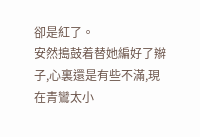卻是紅了。
安然搗鼓着替她編好了辮子,心裏還是有些不滿,現在青鸞太小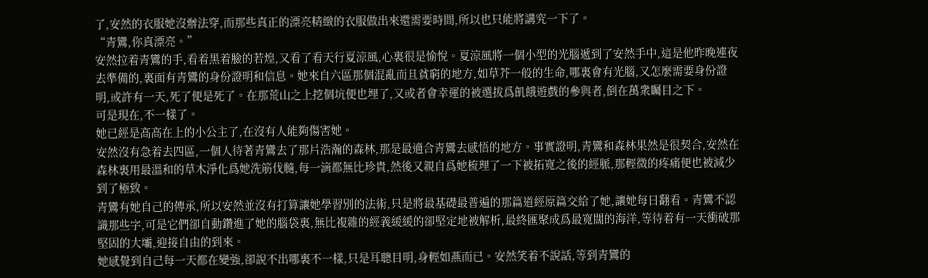了,安然的衣服她沒辦法穿,而那些真正的漂亮精緻的衣服做出來還需要時間,所以也只能將講究一下了。
“青鸞,你真漂亮。”
安然拉着青鸞的手,看着黑着臉的若煌,又看了看天行夏涼風,心裏很是愉悅。夏涼風將一個小型的光腦遞到了安然手中,這是他昨晚連夜去準備的,裏面有青鸞的身份證明和信息。她來自六區那個混亂而且貧窮的地方,如草芥一般的生命,哪裏會有光腦,又怎麼需要身份證明,或許有一天,死了便是死了。在那荒山之上挖個坑便也埋了,又或者會幸運的被選拔爲飢餓遊戲的參與者,倒在萬衆矚目之下。
可是現在,不一樣了。
她已經是高高在上的小公主了,在沒有人能夠傷害她。
安然沒有急着去四區,一個人待著青鸞去了那片浩瀚的森林,那是最適合青鸞去感悟的地方。事實證明,青鸞和森林果然是很契合,安然在森林裏用最溫和的草木淨化爲她洗筋伐髓,每一滴都無比珍貴,然後又親自爲她梳理了一下被拓寬之後的經脈,那輕微的疼痛便也被減少到了極致。
青鸞有她自己的傳承,所以安然並沒有打算讓她學習別的法術,只是將最基礎最普遍的那篇道經原篇交給了她,讓她每日翻看。青鸞不認識那些字,可是它們卻自動鑽進了她的腦袋裏,無比複雜的經義緩緩的卻堅定地被解析,最終匯聚成爲最寬闊的海洋,等待着有一天衝破那堅固的大壩,迎接自由的到來。
她感覺到自己每一天都在變強,卻說不出哪裏不一樣,只是耳聰目明,身輕如燕而已。安然笑着不說話,等到青鸞的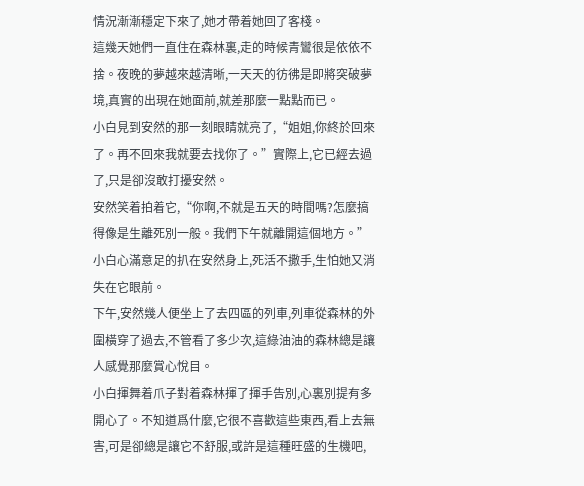情況漸漸穩定下來了,她才帶着她回了客棧。
這幾天她們一直住在森林裏,走的時候青鸞很是依依不捨。夜晚的夢越來越清晰,一天天的彷彿是即將突破夢境,真實的出現在她面前,就差那麼一點點而已。
小白見到安然的那一刻眼睛就亮了,“姐姐,你終於回來了。再不回來我就要去找你了。”實際上,它已經去過了,只是卻沒敢打擾安然。
安然笑着拍着它,“你啊,不就是五天的時間嗎?怎麼搞得像是生離死別一般。我們下午就離開這個地方。”
小白心滿意足的扒在安然身上,死活不撒手,生怕她又消失在它眼前。
下午,安然幾人便坐上了去四區的列車,列車從森林的外圍橫穿了過去,不管看了多少次,這綠油油的森林總是讓人感覺那麼賞心悅目。
小白揮舞着爪子對着森林揮了揮手告別,心裏別提有多開心了。不知道爲什麼,它很不喜歡這些東西,看上去無害,可是卻總是讓它不舒服,或許是這種旺盛的生機吧,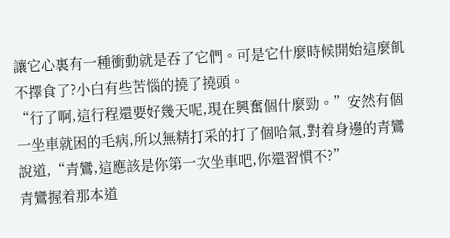讓它心裏有一種衝動就是吞了它們。可是它什麼時候開始這麼飢不擇食了?小白有些苦惱的撓了撓頭。
“行了啊,這行程還要好幾天呢,現在興奮個什麼勁。”安然有個一坐車就困的毛病,所以無精打采的打了個哈氣,對着身邊的青鸞說道,“青鸞,這應該是你第一次坐車吧,你還習慣不?”
青鸞握着那本道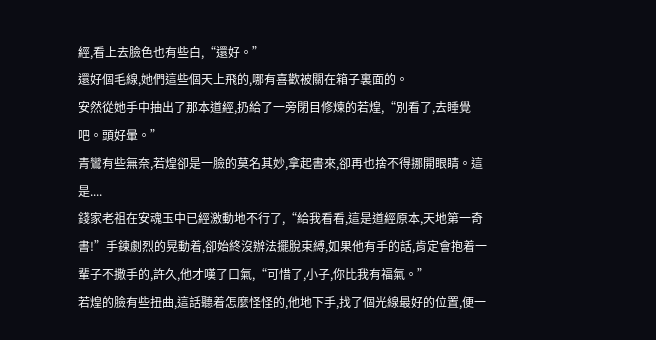經,看上去臉色也有些白,“還好。”
還好個毛線,她們這些個天上飛的,哪有喜歡被關在箱子裏面的。
安然從她手中抽出了那本道經,扔給了一旁閉目修煉的若煌,“別看了,去睡覺吧。頭好暈。”
青鸞有些無奈,若煌卻是一臉的莫名其妙,拿起書來,卻再也捨不得挪開眼睛。這是....
錢家老祖在安魂玉中已經激動地不行了,“給我看看,這是道經原本,天地第一奇書!”手鍊劇烈的晃動着,卻始終沒辦法擺脫束縛,如果他有手的話,肯定會抱着一輩子不撒手的,許久,他才嘆了口氣,“可惜了,小子,你比我有福氣。”
若煌的臉有些扭曲,這話聽着怎麼怪怪的,他地下手,找了個光線最好的位置,便一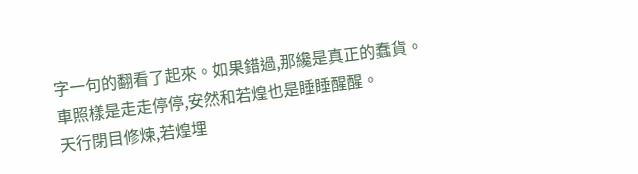字一句的翻看了起來。如果錯過,那纔是真正的蠢貨。
車照樣是走走停停,安然和若煌也是睡睡醒醒。
天行閉目修煉,若煌埋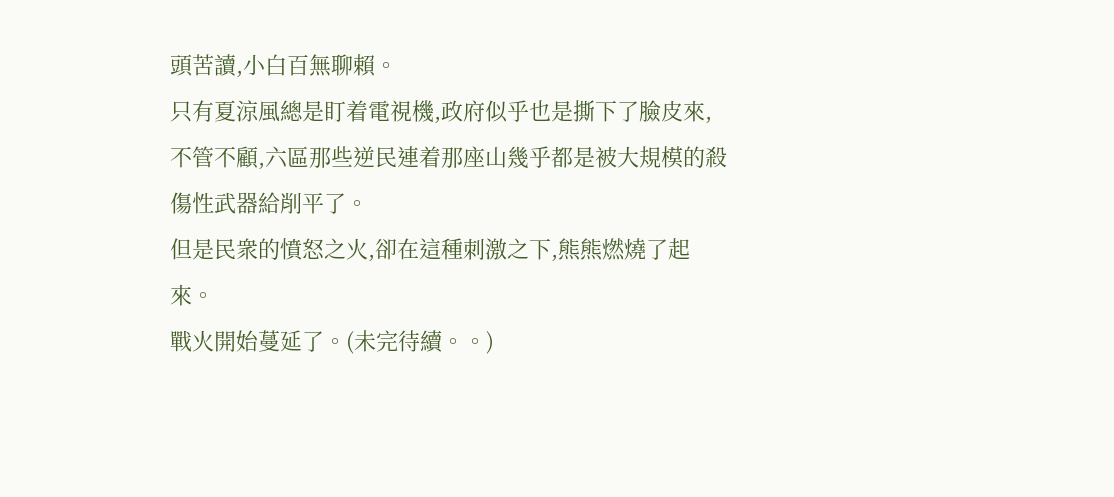頭苦讀,小白百無聊賴。
只有夏涼風總是盯着電視機,政府似乎也是撕下了臉皮來,不管不顧,六區那些逆民連着那座山幾乎都是被大規模的殺傷性武器給削平了。
但是民衆的憤怒之火,卻在這種刺激之下,熊熊燃燒了起來。
戰火開始蔓延了。(未完待續。。)